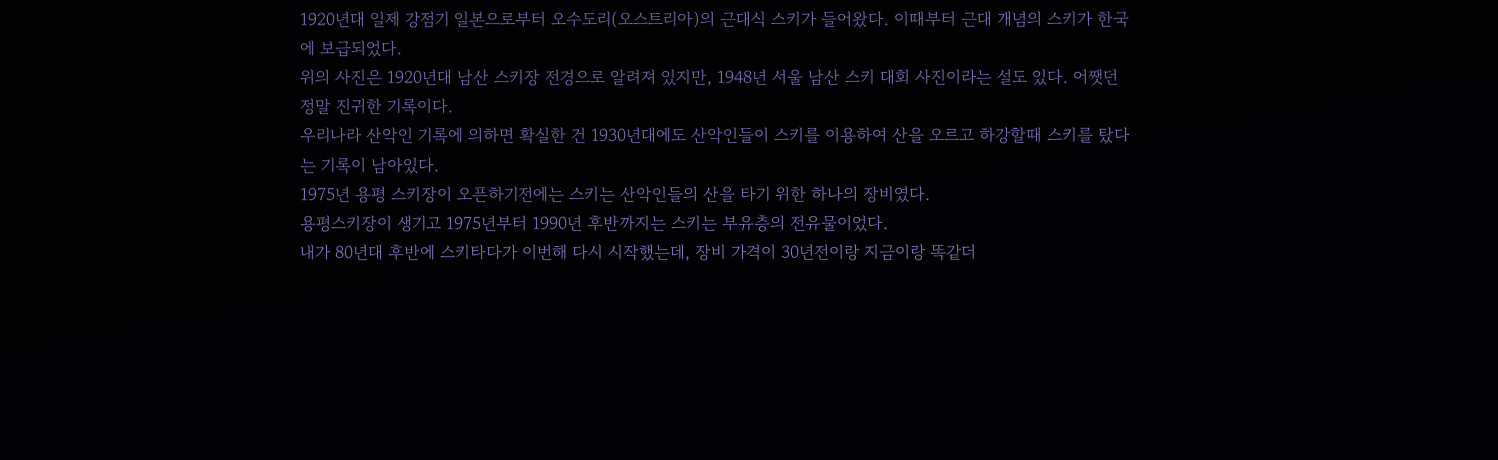1920년대 일제 강점기 일본으로부터 오수도리(오스트리아)의 근대식 스키가 들어왔다. 이때부터 근대 개념의 스키가 한국에 보급되었다.
위의 사진은 1920년대 남산 스키장 전경으로 알려져 있지만, 1948년 서울 남산 스키 대회 사진이라는 설도 있다. 어쨋던 정말 진귀한 기록이다.
우리나라 산악인 기록에 의하면 확실한 건 1930년대에도 산악인들이 스키를 이용하여 산을 오르고 하강할때 스키를 탔다는 기록이 남아있다.
1975년 용평 스키장이 오픈하기전에는 스키는 산악인들의 산을 타기 위한 하나의 장비였다.
용평스키장이 생기고 1975년부터 1990년 후반까지는 스키는 부유층의 전유물이었다.
내가 80년대 후반에 스키타다가 이번해 다시 시작했는데, 장비 가격이 30년전이랑 지금이랑 똑같더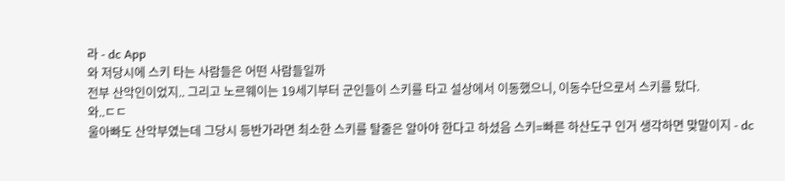라 - dc App
와 저당시에 스키 타는 사람들은 어떤 사람들일까
전부 산악인이었지.. 그리고 노르웨이는 19세기부터 군인들이 스키를 타고 설상에서 이동했으니, 이동수단으로서 스키를 탔다.
와..ㄷㄷ
울아빠도 산악부였는데 그당시 등반가라면 최소한 스키를 탈줄은 알아야 한다고 하셨음 스키=빠른 하산도구 인거 생각하면 맞말이지 - dc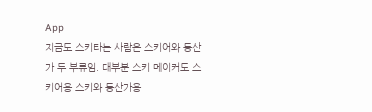App
지금도 스키타는 사람은 스키어와 등산가 두 부류임. 대부분 스키 메이커도 스키어용 스키와 등산가용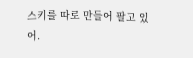스키를 따로 만들어 팔고 있어.